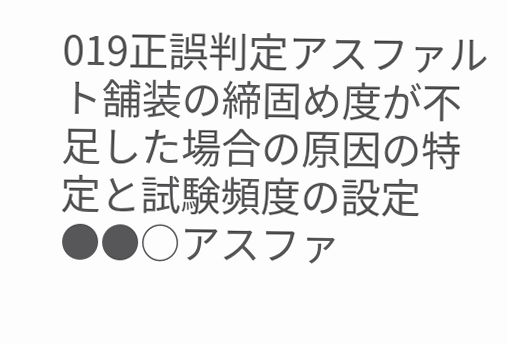019正誤判定アスファルト舗装の締固め度が不足した場合の原因の特定と試験頻度の設定●●○アスファ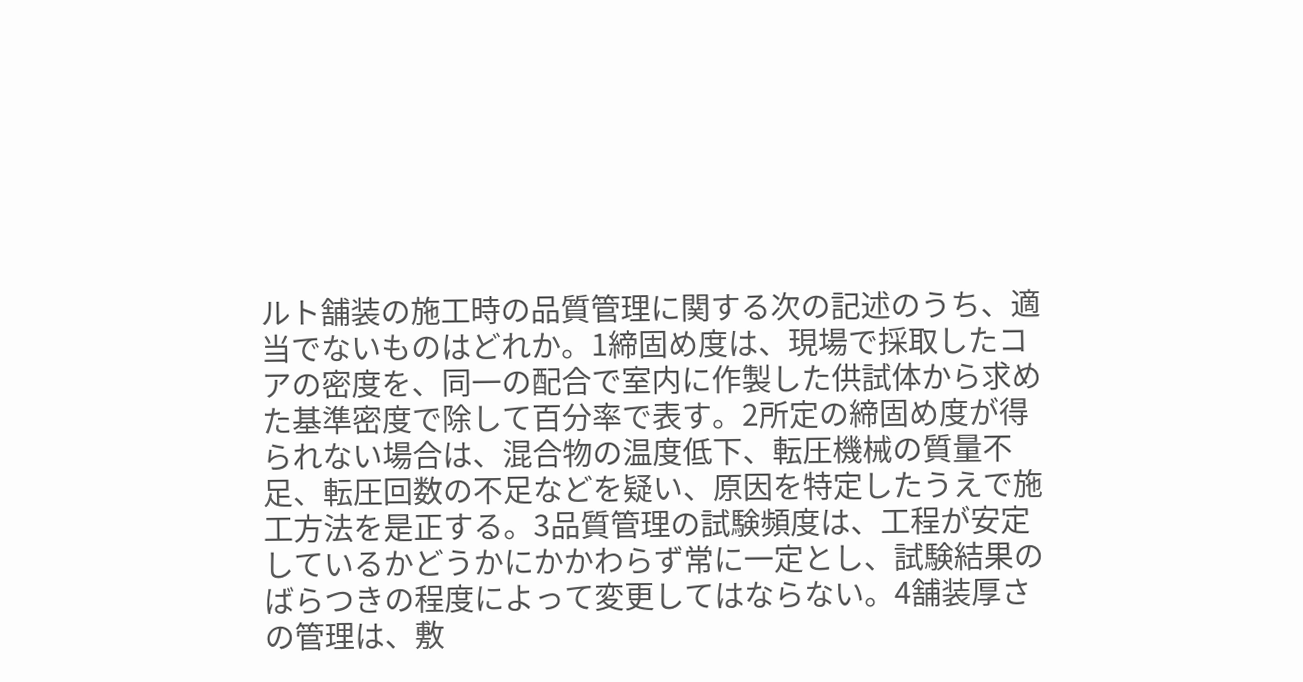ルト舗装の施工時の品質管理に関する次の記述のうち、適当でないものはどれか。1締固め度は、現場で採取したコアの密度を、同一の配合で室内に作製した供試体から求めた基準密度で除して百分率で表す。2所定の締固め度が得られない場合は、混合物の温度低下、転圧機械の質量不足、転圧回数の不足などを疑い、原因を特定したうえで施工方法を是正する。3品質管理の試験頻度は、工程が安定しているかどうかにかかわらず常に一定とし、試験結果のばらつきの程度によって変更してはならない。4舗装厚さの管理は、敷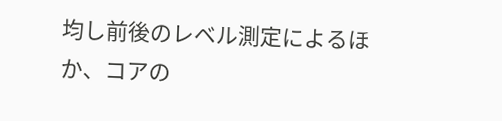均し前後のレベル測定によるほか、コアの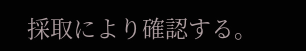採取により確認する。